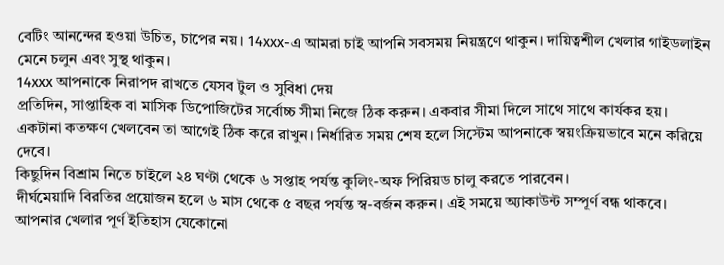বেটিং আনন্দের হওয়া উচিত, চাপের নয়। 14xxx-এ আমরা চাই আপনি সবসময় নিয়ন্ত্রণে থাকুন। দায়িত্বশীল খেলার গাইডলাইন মেনে চলুন এবং সুস্থ থাকুন।
14xxx আপনাকে নিরাপদ রাখতে যেসব টুল ও সুবিধা দেয়
প্রতিদিন, সাপ্তাহিক বা মাসিক ডিপোজিটের সর্বোচ্চ সীমা নিজে ঠিক করুন। একবার সীমা দিলে সাথে সাথে কার্যকর হয়।
একটানা কতক্ষণ খেলবেন তা আগেই ঠিক করে রাখুন। নির্ধারিত সময় শেষ হলে সিস্টেম আপনাকে স্বয়ংক্রিয়ভাবে মনে করিয়ে দেবে।
কিছুদিন বিশ্রাম নিতে চাইলে ২৪ ঘণ্টা থেকে ৬ সপ্তাহ পর্যন্ত কুলিং-অফ পিরিয়ড চালু করতে পারবেন।
দীর্ঘমেয়াদি বিরতির প্রয়োজন হলে ৬ মাস থেকে ৫ বছর পর্যন্ত স্ব-বর্জন করুন। এই সময়ে অ্যাকাউন্ট সম্পূর্ণ বন্ধ থাকবে।
আপনার খেলার পূর্ণ ইতিহাস যেকোনো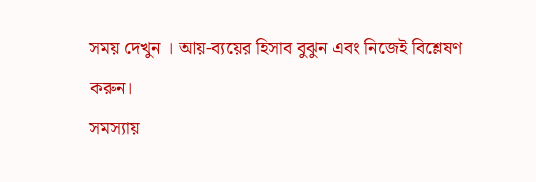সময় দেখুন । আয়-ব্যয়ের হিসাব বুঝুন এবং নিজেই বিশ্লেষণ করুন।
সমস্যায়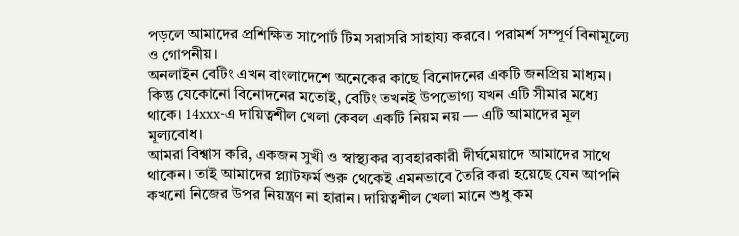পড়লে আমাদের প্রশিক্ষিত সাপোর্ট টিম সরাসরি সাহায্য করবে। পরামর্শ সম্পূর্ণ বিনামূল্যে ও গোপনীয়।
অনলাইন বেটিং এখন বাংলাদেশে অনেকের কাছে বিনোদনের একটি জনপ্রিয় মাধ্যম। কিন্তু যেকোনো বিনোদনের মতোই, বেটিং তখনই উপভোগ্য যখন এটি সীমার মধ্যে থাকে। 14xxx-এ দায়িত্বশীল খেলা কেবল একটি নিয়ম নয় — এটি আমাদের মূল মূল্যবোধ।
আমরা বিশ্বাস করি, একজন সুখী ও স্বাস্থ্যকর ব্যবহারকারী দীর্ঘমেয়াদে আমাদের সাথে থাকেন। তাই আমাদের প্ল্যাটফর্ম শুরু থেকেই এমনভাবে তৈরি করা হয়েছে যেন আপনি কখনো নিজের উপর নিয়ন্ত্রণ না হারান। দায়িত্বশীল খেলা মানে শুধু কম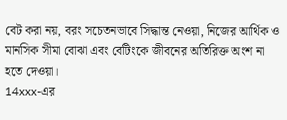বেট করা নয়, বরং সচেতনভাবে সিদ্ধান্ত নেওয়া, নিজের আর্থিক ও মানসিক সীমা বোঝা এবং বেটিংকে জীবনের অতিরিক্ত অংশ না হতে দেওয়া।
14xxx-এর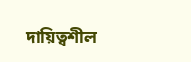দায়িত্বশীল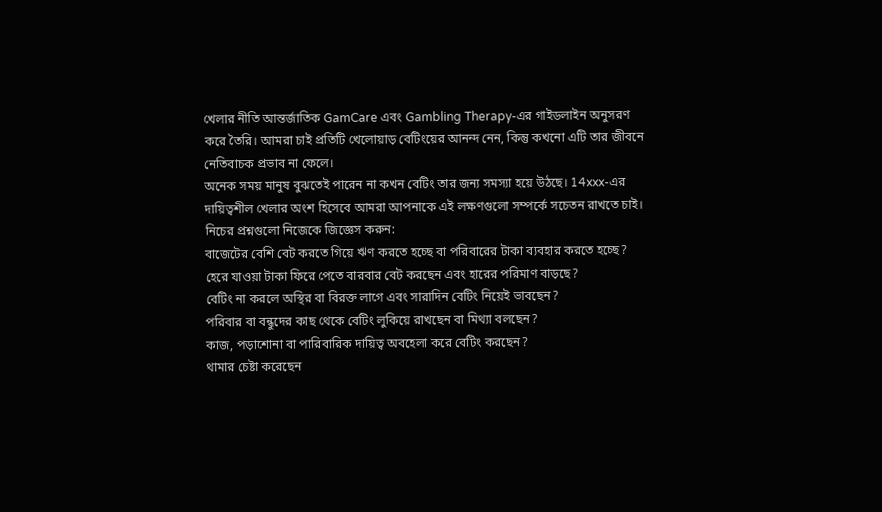খেলার নীতি আন্তর্জাতিক GamCare এবং Gambling Therapy-এর গাইডলাইন অনুসরণ করে তৈরি। আমরা চাই প্রতিটি খেলোয়াড় বেটিংয়ের আনন্দ নেন, কিন্তু কখনো এটি তার জীবনে নেতিবাচক প্রভাব না ফেলে।
অনেক সময় মানুষ বুঝতেই পারেন না কখন বেটিং তার জন্য সমস্যা হয়ে উঠছে। 14xxx-এর দায়িত্বশীল খেলার অংশ হিসেবে আমরা আপনাকে এই লক্ষণগুলো সম্পর্কে সচেতন রাখতে চাই। নিচের প্রশ্নগুলো নিজেকে জিজ্ঞেস করুন:
বাজেটের বেশি বেট করতে গিয়ে ঋণ করতে হচ্ছে বা পরিবারের টাকা ব্যবহার করতে হচ্ছে?
হেরে যাওয়া টাকা ফিরে পেতে বারবার বেট করছেন এবং হারের পরিমাণ বাড়ছে?
বেটিং না করলে অস্থির বা বিরক্ত লাগে এবং সারাদিন বেটিং নিয়েই ভাবছেন?
পরিবার বা বন্ধুদের কাছ থেকে বেটিং লুকিয়ে রাখছেন বা মিথ্যা বলছেন?
কাজ, পড়াশোনা বা পারিবারিক দায়িত্ব অবহেলা করে বেটিং করছেন?
থামার চেষ্টা করেছেন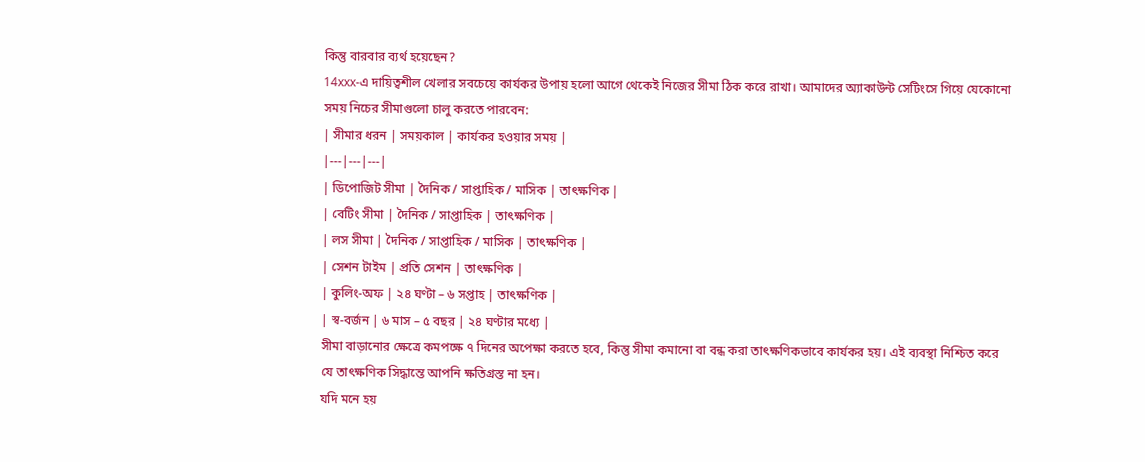কিন্তু বারবার ব্যর্থ হয়েছেন?
14xxx-এ দায়িত্বশীল খেলার সবচেয়ে কার্যকর উপায় হলো আগে থেকেই নিজের সীমা ঠিক করে রাখা। আমাদের অ্যাকাউন্ট সেটিংসে গিয়ে যেকোনো সময় নিচের সীমাগুলো চালু করতে পারবেন:
| সীমার ধরন | সময়কাল | কার্যকর হওয়ার সময় |
|---|---|---|
| ডিপোজিট সীমা | দৈনিক / সাপ্তাহিক / মাসিক | তাৎক্ষণিক |
| বেটিং সীমা | দৈনিক / সাপ্তাহিক | তাৎক্ষণিক |
| লস সীমা | দৈনিক / সাপ্তাহিক / মাসিক | তাৎক্ষণিক |
| সেশন টাইম | প্রতি সেশন | তাৎক্ষণিক |
| কুলিং-অফ | ২৪ ঘণ্টা – ৬ সপ্তাহ | তাৎক্ষণিক |
| স্ব-বর্জন | ৬ মাস – ৫ বছর | ২৪ ঘণ্টার মধ্যে |
সীমা বাড়ানোর ক্ষেত্রে কমপক্ষে ৭ দিনের অপেক্ষা করতে হবে, কিন্তু সীমা কমানো বা বন্ধ করা তাৎক্ষণিকভাবে কার্যকর হয়। এই ব্যবস্থা নিশ্চিত করে যে তাৎক্ষণিক সিদ্ধান্তে আপনি ক্ষতিগ্রস্ত না হন।
যদি মনে হয়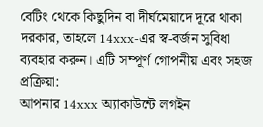বেটিং থেকে কিছুদিন বা দীর্ঘমেয়াদে দূরে থাকা দরকার, তাহলে 14xxx-এর স্ব-বর্জন সুবিধা ব্যবহার করুন। এটি সম্পূর্ণ গোপনীয় এবং সহজ প্রক্রিয়া:
আপনার 14xxx অ্যাকাউন্টে লগইন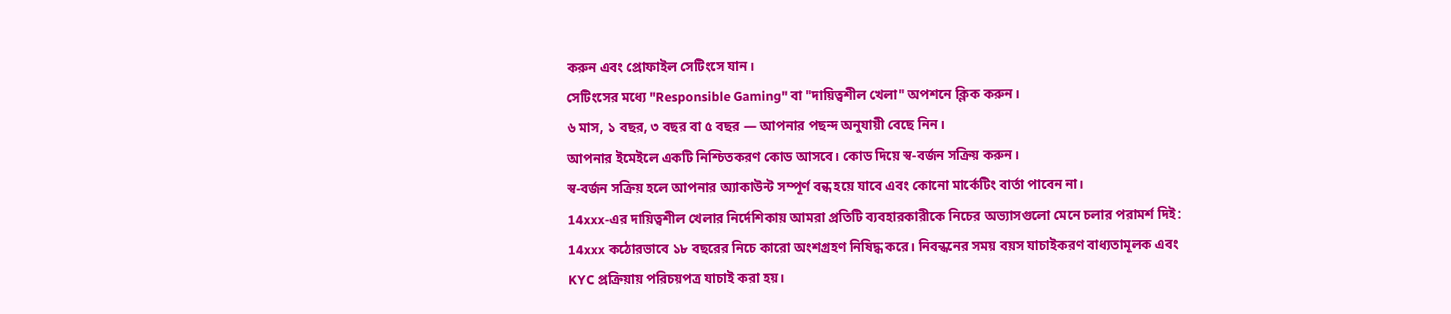করুন এবং প্রোফাইল সেটিংসে যান।
সেটিংসের মধ্যে "Responsible Gaming" বা "দায়িত্বশীল খেলা" অপশনে ক্লিক করুন।
৬ মাস, ১ বছর, ৩ বছর বা ৫ বছর — আপনার পছন্দ অনুযায়ী বেছে নিন।
আপনার ইমেইলে একটি নিশ্চিতকরণ কোড আসবে। কোড দিয়ে স্ব-বর্জন সক্রিয় করুন।
স্ব-বর্জন সক্রিয় হলে আপনার অ্যাকাউন্ট সম্পূর্ণ বন্ধ হয়ে যাবে এবং কোনো মার্কেটিং বার্তা পাবেন না।
14xxx-এর দায়িত্বশীল খেলার নির্দেশিকায় আমরা প্রতিটি ব্যবহারকারীকে নিচের অভ্যাসগুলো মেনে চলার পরামর্শ দিই:
14xxx কঠোরভাবে ১৮ বছরের নিচে কারো অংশগ্রহণ নিষিদ্ধ করে। নিবন্ধনের সময় বয়স যাচাইকরণ বাধ্যতামূলক এবং KYC প্রক্রিয়ায় পরিচয়পত্র যাচাই করা হয়।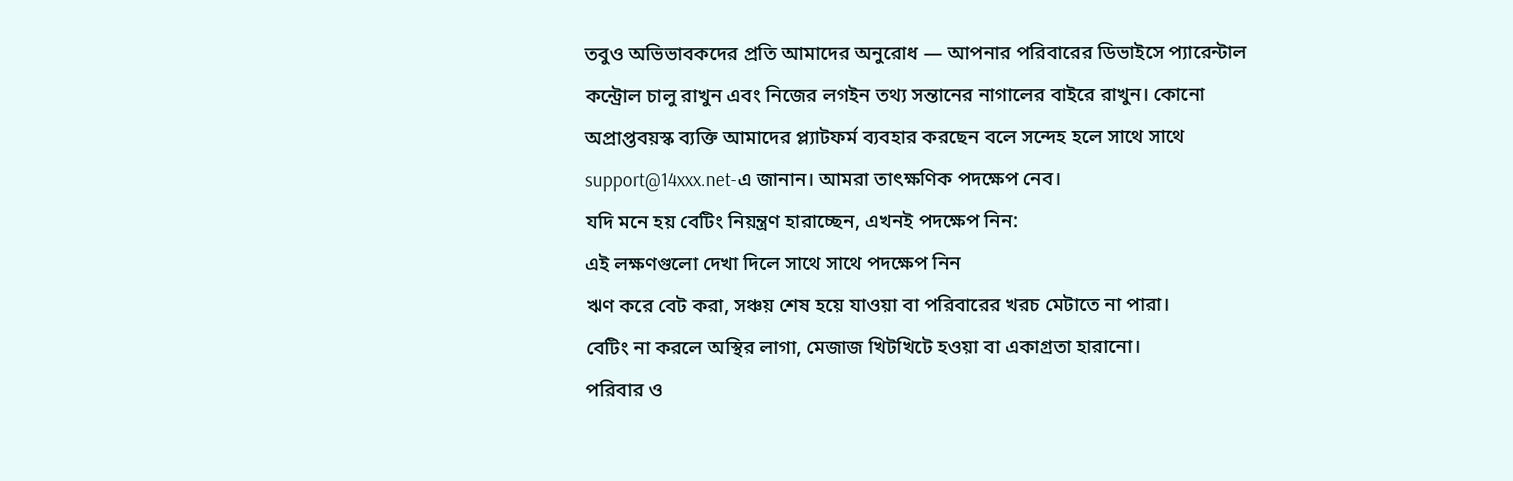তবুও অভিভাবকদের প্রতি আমাদের অনুরোধ — আপনার পরিবারের ডিভাইসে প্যারেন্টাল কন্ট্রোল চালু রাখুন এবং নিজের লগইন তথ্য সন্তানের নাগালের বাইরে রাখুন। কোনো অপ্রাপ্তবয়স্ক ব্যক্তি আমাদের প্ল্যাটফর্ম ব্যবহার করছেন বলে সন্দেহ হলে সাথে সাথে support@14xxx.net-এ জানান। আমরা তাৎক্ষণিক পদক্ষেপ নেব।
যদি মনে হয় বেটিং নিয়ন্ত্রণ হারাচ্ছেন, এখনই পদক্ষেপ নিন:
এই লক্ষণগুলো দেখা দিলে সাথে সাথে পদক্ষেপ নিন
ঋণ করে বেট করা, সঞ্চয় শেষ হয়ে যাওয়া বা পরিবারের খরচ মেটাতে না পারা।
বেটিং না করলে অস্থির লাগা, মেজাজ খিটখিটে হওয়া বা একাগ্রতা হারানো।
পরিবার ও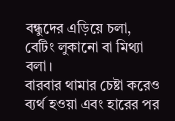বন্ধুদের এড়িয়ে চলা, বেটিং লুকানো বা মিথ্যা বলা।
বারবার থামার চেষ্টা করেও ব্যর্থ হওয়া এবং হারের পর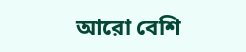আরো বেশি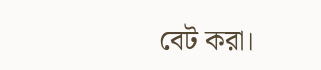বেট করা।